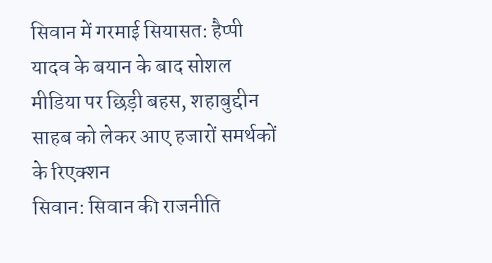सिवान में गरमाई सियासत: हैप्पी यादव के बयान के बाद सोशल मीडिया पर छिड़ी बहस, शहाबुद्दीन साहब को लेकर आए हजारों समर्थकों के रिएक्शन
सिवान: सिवान की राजनीति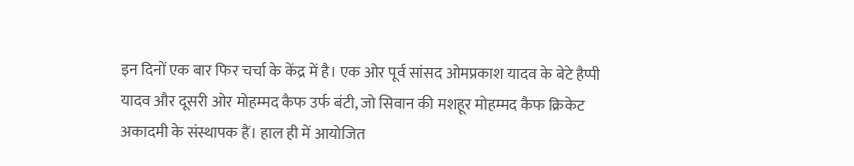इन दिनों एक बार फिर चर्चा के केंद्र में है। एक ओर पूर्व सांसद ओमप्रकाश यादव के बेटे हैप्पी यादव और दूसरी ओर मोहम्मद कैफ उर्फ बंटी, जो सिवान की मशहूर मोहम्मद कैफ क्रिकेट अकादमी के संस्थापक हैं। हाल ही में आयोजित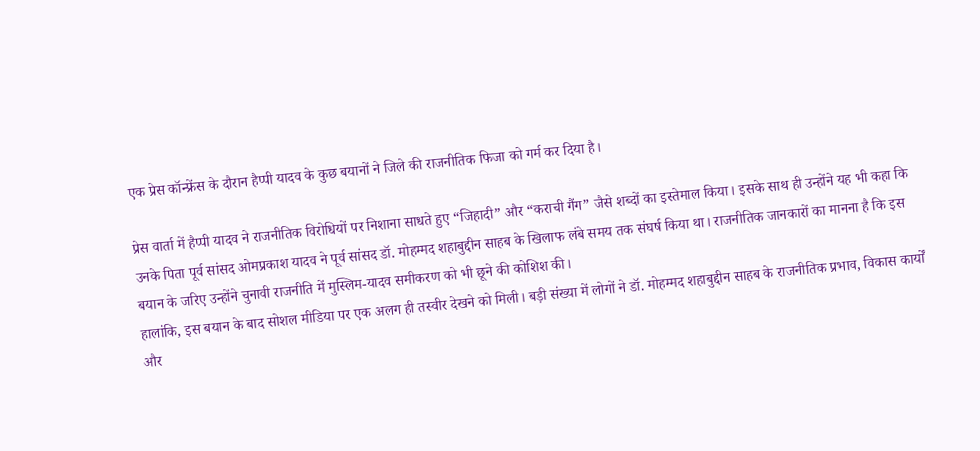एक प्रेस कॉन्फ्रेंस के दौरान हैप्पी यादव के कुछ बयानों ने जिले की राजनीतिक फिजा को गर्म कर दिया है।

प्रेस वार्ता में हैप्पी यादव ने राजनीतिक विरोधियों पर निशाना साधते हुए “जिहादी” और “कराची गैंग” जैसे शब्दों का इस्तेमाल किया। इसके साथ ही उन्होंने यह भी कहा कि उनके पिता पूर्व सांसद ओमप्रकाश यादव ने पूर्व सांसद डॉ. मोहम्मद शहाबुद्दीन साहब के खिलाफ लंबे समय तक संघर्ष किया था। राजनीतिक जानकारों का मानना है कि इस बयान के जरिए उन्होंने चुनावी राजनीति में मुस्लिम-यादव समीकरण को भी छूने की कोशिश की।
हालांकि, इस बयान के बाद सोशल मीडिया पर एक अलग ही तस्वीर देखने को मिली। बड़ी संख्या में लोगों ने डॉ. मोहम्मद शहाबुद्दीन साहब के राजनीतिक प्रभाव, विकास कार्यों और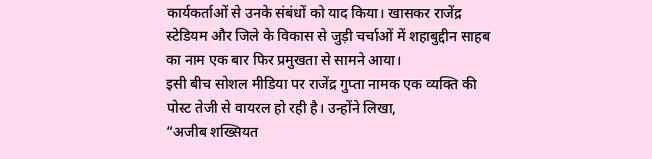कार्यकर्ताओं से उनके संबंधों को याद किया। खासकर राजेंद्र स्टेडियम और जिले के विकास से जुड़ी चर्चाओं में शहाबुद्दीन साहब का नाम एक बार फिर प्रमुखता से सामने आया।
इसी बीच सोशल मीडिया पर राजेंद्र गुप्ता नामक एक व्यक्ति की पोस्ट तेजी से वायरल हो रही है। उन्होंने लिखा,
“अजीब शख्सियत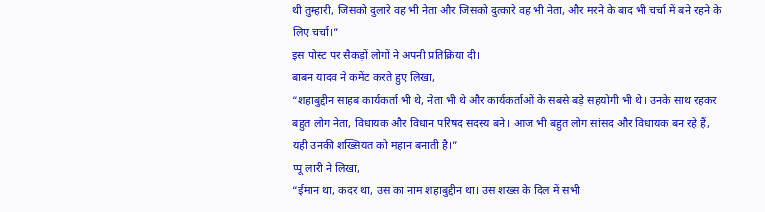थी तुम्हारी, जिसको दुलारे वह भी नेता और जिसको दुत्कारे वह भी नेता, और मरने के बाद भी चर्चा में बने रहने के लिए चर्चा।”
इस पोस्ट पर सैकड़ों लोगों ने अपनी प्रतिक्रिया दी।
बाबन यादव ने कमेंट करते हुए लिखा,
“शहाबुद्दीन साहब कार्यकर्ता भी थे, नेता भी थे और कार्यकर्ताओं के सबसे बड़े सहयोगी भी थे। उनके साथ रहकर बहुत लोग नेता, विधायक और विधान परिषद सदस्य बने। आज भी बहुत लोग सांसद और विधायक बन रहे हैं, यही उनकी शख्सियत को महान बनाती है।”
प्पू लारी ने लिखा,
“ईमान था, कदर था, उस का नाम शहाबुद्दीन था। उस शख्स के दिल में सभी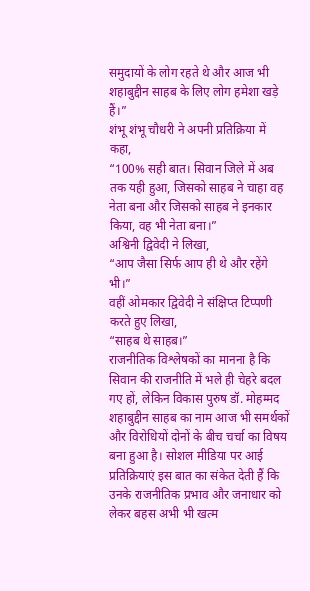समुदायों के लोग रहते थे और आज भी शहाबुद्दीन साहब के लिए लोग हमेशा खड़े हैं।”
शंभू शंभू चौधरी ने अपनी प्रतिक्रिया में कहा,
“100% सही बात। सिवान जिले में अब तक यही हुआ, जिसको साहब ने चाहा वह नेता बना और जिसको साहब ने इनकार किया, वह भी नेता बना।”
अश्विनी द्विवेदी ने लिखा,
“आप जैसा सिर्फ आप ही थे और रहेंगे भी।”
वहीं ओमकार द्विवेदी ने संक्षिप्त टिप्पणी करते हुए लिखा,
“साहब थे साहब।”
राजनीतिक विश्लेषकों का मानना है कि सिवान की राजनीति में भले ही चेहरे बदल गए हों, लेकिन विकास पुरुष डॉ. मोहम्मद शहाबुद्दीन साहब का नाम आज भी समर्थकों और विरोधियों दोनों के बीच चर्चा का विषय बना हुआ है। सोशल मीडिया पर आई प्रतिक्रियाएं इस बात का संकेत देती हैं कि उनके राजनीतिक प्रभाव और जनाधार को लेकर बहस अभी भी खत्म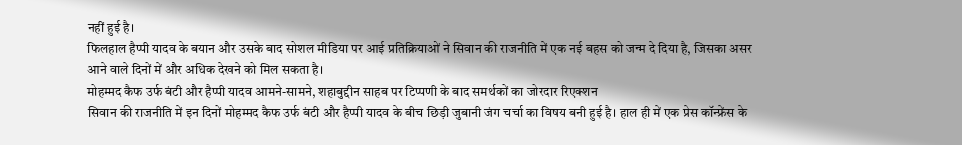नहीं हुई है।
फिलहाल हैप्पी यादव के बयान और उसके बाद सोशल मीडिया पर आई प्रतिक्रियाओं ने सिवान की राजनीति में एक नई बहस को जन्म दे दिया है, जिसका असर आने वाले दिनों में और अधिक देखने को मिल सकता है।
मोहम्मद कैफ उर्फ बंटी और हैप्पी यादव आमने-सामने, शहाबुद्दीन साहब पर टिप्पणी के बाद समर्थकों का जोरदार रिएक्शन
सिवान की राजनीति में इन दिनों मोहम्मद कैफ उर्फ बंटी और हैप्पी यादव के बीच छिड़ी जुबानी जंग चर्चा का विषय बनी हुई है। हाल ही में एक प्रेस कॉन्फ्रेंस के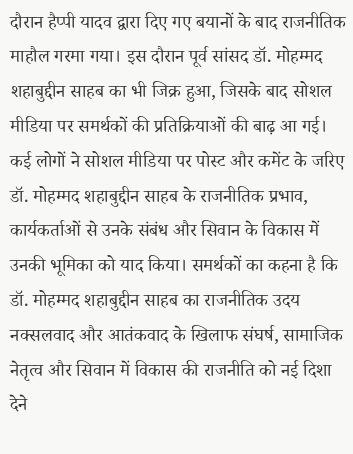दौरान हैप्पी यादव द्वारा दिए गए बयानों के बाद राजनीतिक माहौल गरमा गया। इस दौरान पूर्व सांसद डॉ. मोहम्मद शहाबुद्दीन साहब का भी जिक्र हुआ, जिसके बाद सोशल मीडिया पर समर्थकों की प्रतिक्रियाओं की बाढ़ आ गई।
कई लोगों ने सोशल मीडिया पर पोस्ट और कमेंट के जरिए डॉ. मोहम्मद शहाबुद्दीन साहब के राजनीतिक प्रभाव, कार्यकर्ताओं से उनके संबंध और सिवान के विकास में उनकी भूमिका को याद किया। समर्थकों का कहना है कि डॉ. मोहम्मद शहाबुद्दीन साहब का राजनीतिक उदय नक्सलवाद और आतंकवाद के खिलाफ संघर्ष, सामाजिक नेतृत्व और सिवान में विकास की राजनीति को नई दिशा देने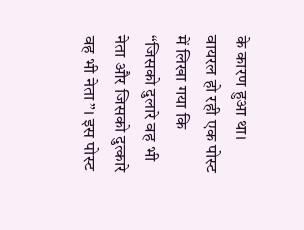के कारण हुआ था।
वायरल हो रही एक पोस्ट में लिखा गया कि “जिसको दुलारे वह भी नेता और जिसको दुत्कारे वह भी नेता”। इस पोस्ट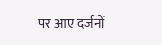पर आए दर्जनों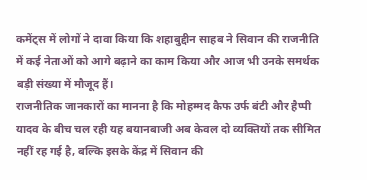कमेंट्स में लोगों ने दावा किया कि शहाबुद्दीन साहब ने सिवान की राजनीति में कई नेताओं को आगे बढ़ाने का काम किया और आज भी उनके समर्थक बड़ी संख्या में मौजूद हैं।
राजनीतिक जानकारों का मानना है कि मोहम्मद कैफ उर्फ बंटी और हैप्पी यादव के बीच चल रही यह बयानबाजी अब केवल दो व्यक्तियों तक सीमित नहीं रह गई है, बल्कि इसके केंद्र में सिवान की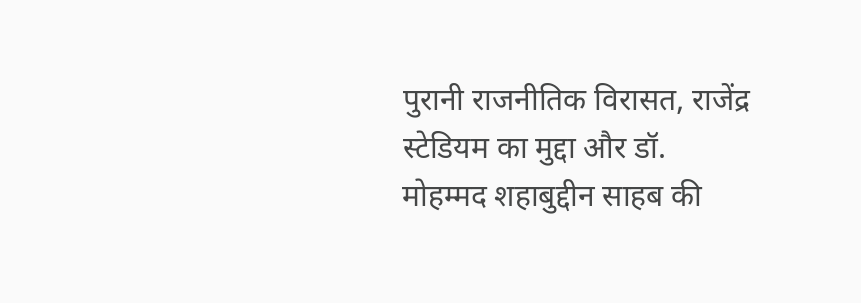पुरानी राजनीतिक विरासत, राजेंद्र स्टेडियम का मुद्दा और डॉ. मोहम्मद शहाबुद्दीन साहब की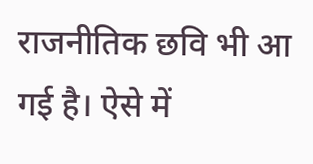राजनीतिक छवि भी आ गई है। ऐसे में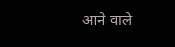आने वाले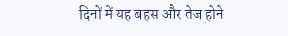दिनों में यह बहस और तेज होने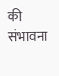की संभावना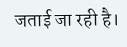जताई जा रही है।